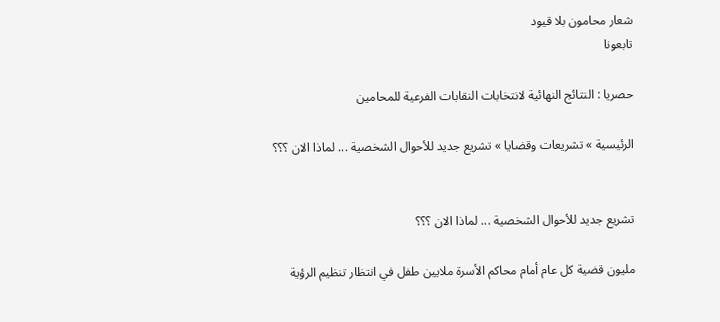شعار محامون بلا قيود
تابعونا

حصريا : النتائج النهائية لانتخابات النقابات الفرعية للمحامين

الرئيسية » تشريعات وقضايا » تشريع جديد للأحوال الشخصية ... لماذا الان ؟؟؟


تشريع جديد للأحوال الشخصية ... لماذا الان ؟؟؟

مليون قضية كل عام أمام محاكم الأسرة ملايين طفل في انتظار تنظيم الرؤية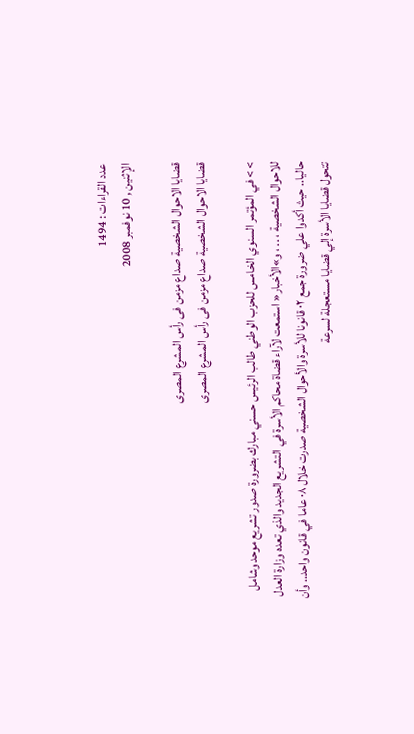عدد القراءات : 1494
الإثنين , 10 نوفمبر 2008

قضايا الاحوال الشخصية صداع مزمن فى رأس المشرع المصرى
قضايا الاحوال الشخصية صداع مزمن فى رأس المشرع المصرى

> > في المؤتمر السنوي الخامس للحزب الوطني طالب الرئيس حسني مبارك بضرورة صدور تشريع موحد وشامل للاحوال الشخصية ، .. ، و»الأخبار« استمعت لآراء قضاة محاكم الأسرة في التشريع الجديد والذي تعده وزارة العدل حاليا.. حيث أكدوا علي ضرورة جمع ٠٢ قانونا للأسرة والأحوال الشخصية صدرت خلال ٠٨ عاما في قانون واحد.. وأن تتحول قضايا الأسرة إلي قضايا مستعجلة لسرعة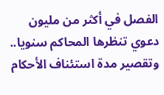الفصل في أكثر من مليون دعوي تنظرها المحاكم سنويا.. وتقصير مدة استئناف الأحكام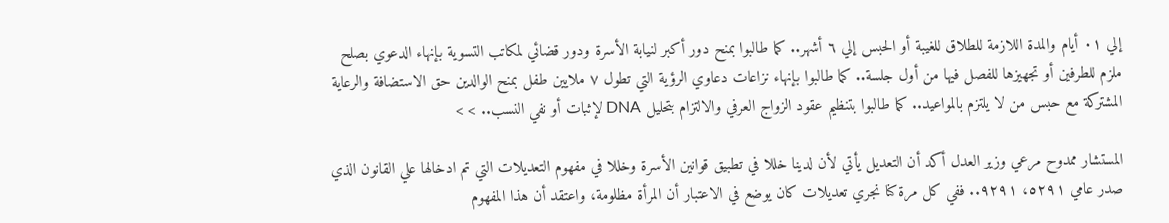إلي ٠١ أيام والمدة اللازمة للطلاق للغيبة أو الحبس إلي ٦ أشهر.. كما طالبوا بمنح دور أكبر لنيابة الأسرة ودور قضائي لمكاتب التسوية بإنهاء الدعوي بصلح ملزم للطرفين أو تجهيزها للفصل فيها من أول جلسة.. كما طالبوا بإنهاء نزاعات دعاوي الرؤية التي تطول ٧ ملايين طفل بمنح الوالدين حق الاستضافة والرعاية المشتركة مع حبس من لا يلتزم بالمواعيد.. كما طالبوا بتنظيم عقود الزواج العرفي والالتزام بتحليل DNA لإثبات أو نفي النسب.. > >

المستشار ممدوح مرعي وزير العدل أكد أن التعديل يأتي لأن لدينا خللا في تطبيق قوانين الأسرة وخللا في مفهوم التعديلات التي تم ادخالها علي القانون الذي صدر عامي ٥٢٩١، ٩٢٩١.. ففي كل مرة كنا نجري تعديلات كان يوضع في الاعتبار أن المرأة مظلومة، واعتقد أن هذا المفهوم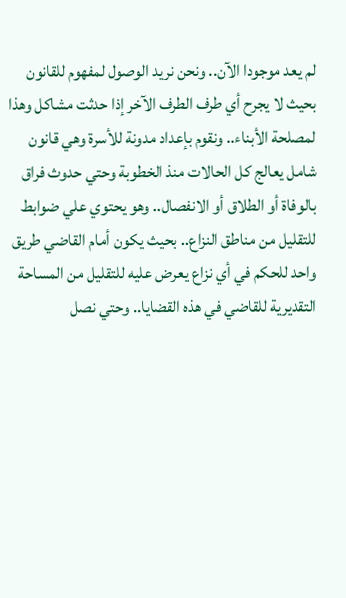لم يعد موجودا الآن.. ونحن نريد الوصول لمفهوم للقانون بحيث لا يجرح أي طرف الطرف الآخر إذا حدثت مشاكل وهذا لمصلحة الأبناء.. ونقوم بإعداد مدونة للأسرة وهي قانون شامل يعالج كل الحالات منذ الخطوبة وحتي حدوث فراق بالوفاة أو الطلاق أو الانفصال.. وهو يحتوي علي ضوابط للتقليل من مناطق النزاع.. بحيث يكون أمام القاضي طريق واحد للحكم في أي نزاع يعرض عليه للتقليل من المساحة التقديرية للقاضي في هذه القضايا.. وحتي نصل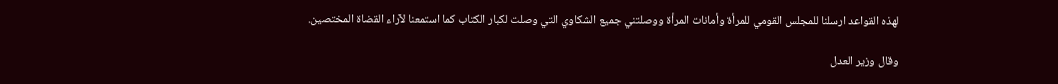لهذه القواعد ارسلنا للمجلس القومي للمرأة وأمانات المرأة ووصلتني جميع الشكاوي التي وصلت لكبار الكتاب كما استمعنا لآراء القضاة المختصين.

وقال وزير العدل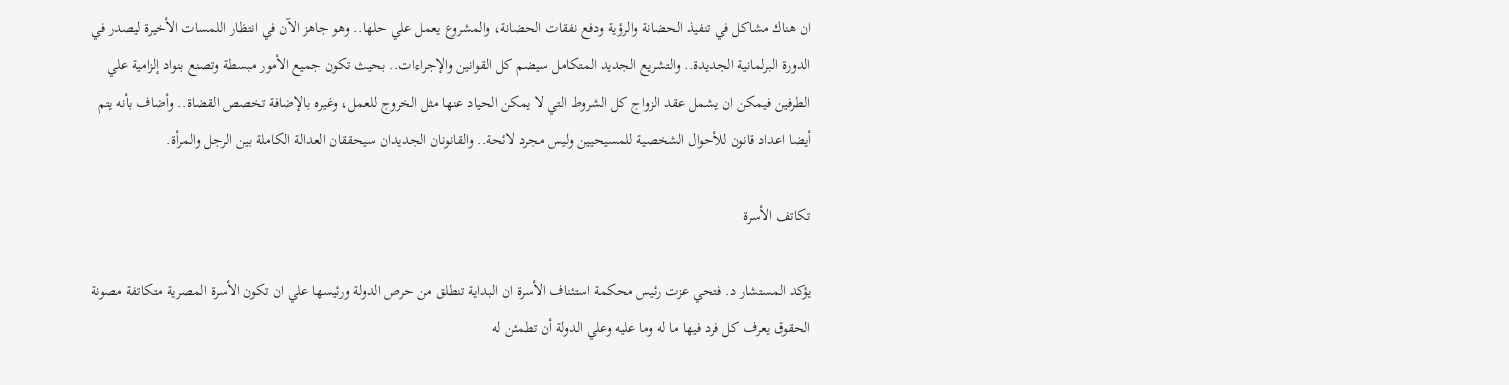ان هناك مشاكل في تنفيذ الحضانة والرؤية ودفع نفقات الحضانة، والمشروع يعمل علي حلها.. وهو جاهز الآن في انتظار اللمسات الأخيرة ليصدر في الدورة البرلمانية الجديدة.. والتشريع الجديد المتكامل سيضم كل القوانين والإجراءات.. بحيث تكون جميع الأمور مبسطة وتصنع بنواد إلزامية علي الطرفين فيمكن ان يشمل عقد الزواج كل الشروط التي لا يمكن الحياد عنها مثل الخروج للعمل، وغيره بالإضافة تخصص القضاة.. وأضاف بأنه يتم أيضا اعداد قانون للأحوال الشخصية للمسيحيين وليس مجرد لائحة.. والقانونان الجديدان سيحققان العدالة الكاملة بين الرجل والمرأة.

تكاتف الأسرة

يؤكد المستشار د. فتحي عزت رئيس محكمة استئناف الأسرة ان البداية تنطلق من حرص الدولة ورئيسها علي ان تكون الأسرة المصرية متكاتفة مصونة الحقوق يعرف كل فرد فيها ما له وما عليه وعلي الدولة أن تطمئن له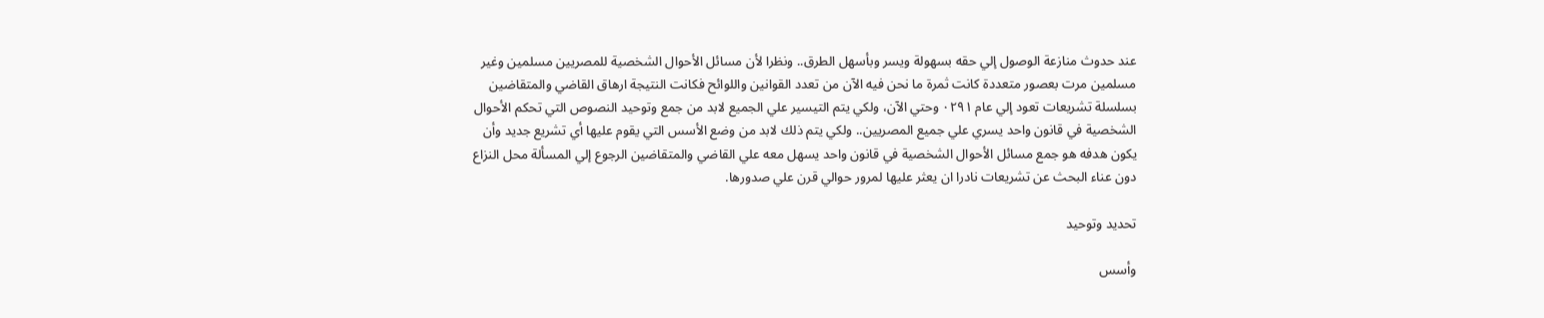عند حدوث منازعة الوصول إلي حقه بسهولة ويسر وبأسهل الطرق.. ونظرا لأن مسائل الأحوال الشخصية للمصريين مسلمين وغير مسلمين مرت بعصور متعددة كانت ثمرة ما نحن فيه الآن من تعدد القوانين واللوائح فكانت النتيجة ارهاق القاضي والمتقاضين بسلسلة تشريعات تعود إلي عام ٠٢٩١ وحتي الآن، ولكي يتم التيسير علي الجميع لابد من جمع وتوحيد النصوص التي تحكم الأحوال الشخصية في قانون واحد يسري علي جميع المصريين.. ولكي يتم ذلك لابد من وضع الأسس التي يقوم عليها أي تشريع جديد وأن يكون هدفه هو جمع مسائل الأحوال الشخصية في قانون واحد يسهل معه علي القاضي والمتقاضين الرجوع إلي المسألة محل النزاع دون عناء البحث عن تشريعات نادرا ان يعثر عليها لمرور حوالي قرن علي صدورها.

تحديد وتوحيد

وأسس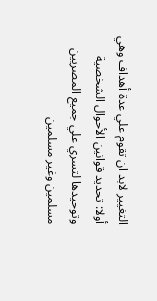التغيير لابد ان تقوم علي عدة أهداف وهي أولا: تحديد قوانين الأحوال الشخصية وتوحيدها لتسري علي جميع المصريين مسلمين وغير مسلمين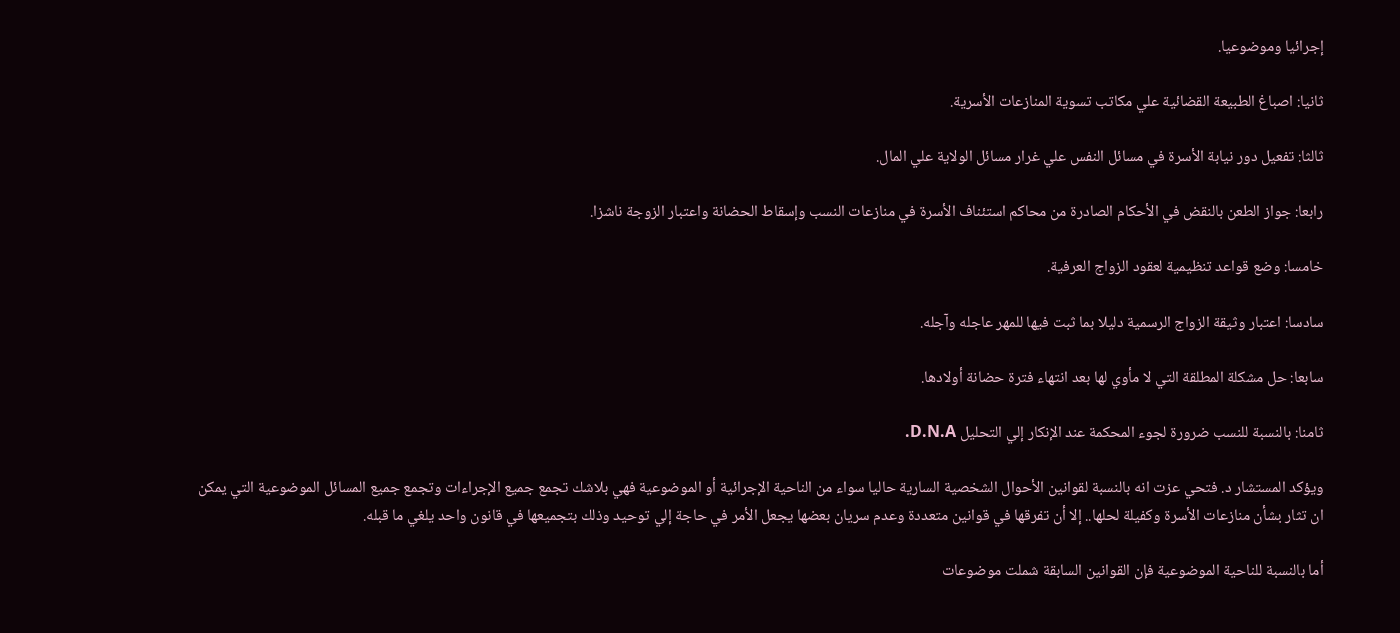إجرائيا وموضوعيا.

ثانيا: اصباغ الطبيعة القضائية علي مكاتب تسوية المنازعات الأسرية.

ثالثا: تفعيل دور نيابة الأسرة في مسائل النفس علي غرار مسائل الولاية علي المال.

رابعا: جواز الطعن بالنقض في الأحكام الصادرة من محاكم استئناف الأسرة في منازعات النسب وإسقاط الحضانة واعتبار الزوجة ناشزا.

خامسا: وضع قواعد تنظيمية لعقود الزواج العرفية.

سادسا: اعتبار وثيقة الزواج الرسمية دليلا بما ثبت فيها للمهر عاجله وآجله.

سابعا: حل مشكلة المطلقة التي لا مأوي لها بعد انتهاء فترة حضانة أولادها.

ثامنا: بالنسبة للنسب ضرورة لجوء المحكمة عند الإنكار إلي التحليل D.N.A.

ويؤكد المستشار د. فتحي عزت انه بالنسبة لقوانين الأحوال الشخصية السارية حاليا سواء من الناحية الإجرائية أو الموضوعية فهي بلاشك تجمع جميع الإجراءات وتجمع جميع المسائل الموضوعية التي يمكن ان تثار بشأن منازعات الأسرة وكفيلة لحلها.. إلا أن تفرقها في قوانين متعددة وعدم سريان بعضها يجعل الأمر في حاجة إلي توحيد وذلك بتجميعها في قانون واحد يلغي ما قبله.

أما بالنسبة للناحية الموضوعية فإن القوانين السابقة شملت موضوعات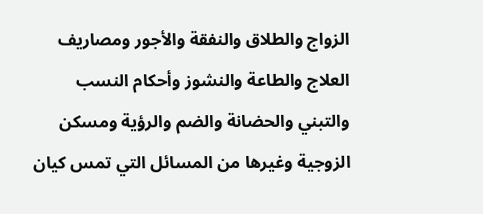الزواج والطلاق والنفقة والأجور ومصاريف العلاج والطاعة والنشوز وأحكام النسب والتبني والحضانة والضم والرؤية ومسكن الزوجية وغيرها من المسائل التي تمس كيان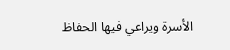الأسرة ويراعي فيها الحفاظ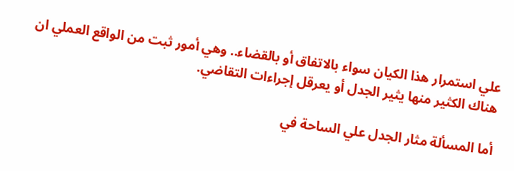علي استمرار هذا الكيان سواء بالاتفاق أو بالقضاء.. وهي أمور ثبت من الواقع العملي ان هناك الكثير منها يثير الجدل أو يعرقل إجراءات التقاضي.

أما المسألة مثار الجدل علي الساحة في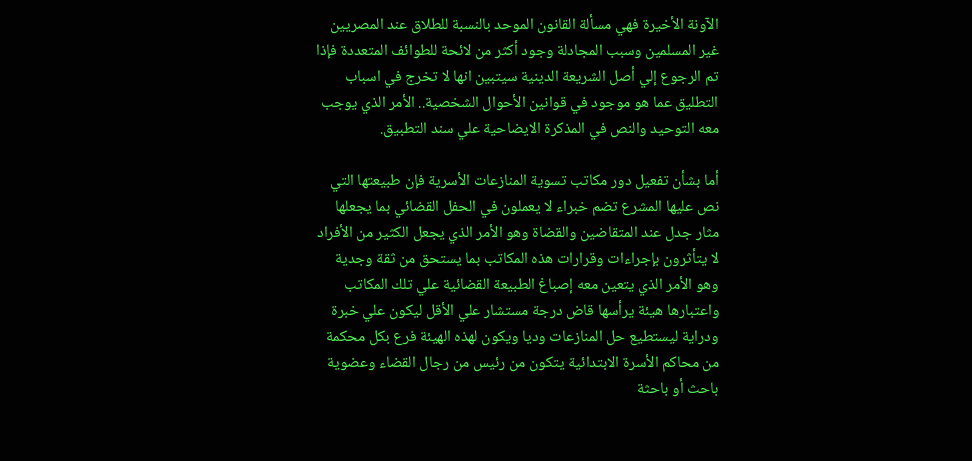الآونة الأخيرة فهي مسألة القانون الموحد بالنسبة للطلاق عند المصريين غير المسلمين وسبب المجادلة وجود أكثر من لائحة للطوائف المتعددة فإذا تم الرجوع إلي أصل الشريعة الدينية سيتبين انها لا تخرج في اسباب التطليق عما هو موجود في قوانين الأحوال الشخصية.. الأمر الذي يوجب معه التوحيد والنص في المذكرة الايضاحية علي سند التطبيق.

أما بشأن تفعيل دور مكاتب تسوية المنازعات الأسرية فإن طبيعتها التي نص عليها المشرع تضم خبراء لا يعملون في الحفل القضائي بما يجعلها مثار جدل عند المتقاضين والقضاة وهو الأمر الذي يجعل الكثير من الأفراد لا يتأثرون بإجراءات وقرارات هذه المكاتب بما يستحق من ثقة وجدية وهو الأمر الذي يتعين معه إصباغ الطبيعة القضائية علي تلك المكاتب واعتبارها هيئة يرأسها قاض درجة مستشار علي الأقل ليكون علي خبرة ودراية ليستطيع حل المنازعات وديا ويكون لهذه الهيئة فرع بكل محكمة من محاكم الأسرة الابتدائية يتكون من رئيس من رجال القضاء وعضوية باحث أو باحثة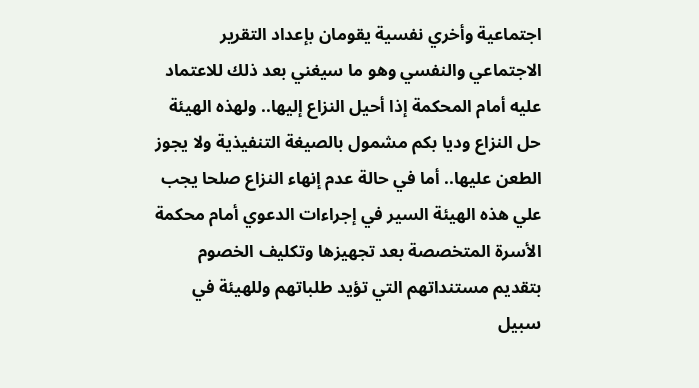اجتماعية وأخري نفسية يقومان بإعداد التقرير الاجتماعي والنفسي وهو ما سيغني بعد ذلك للاعتماد عليه أمام المحكمة إذا أحيل النزاع إليها.. ولهذه الهيئة حل النزاع وديا بكم مشمول بالصيغة التنفيذية ولا يجوز الطعن عليها.. أما في حالة عدم إنهاء النزاع صلحا يجب علي هذه الهيئة السير في إجراءات الدعوي أمام محكمة الأسرة المتخصصة بعد تجهيزها وتكليف الخصوم بتقديم مستنداتهم التي تؤيد طلباتهم وللهيئة في سبيل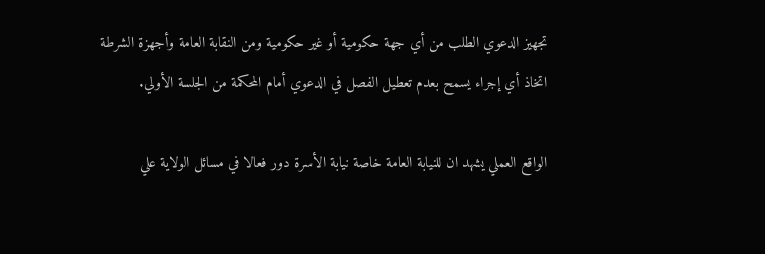تجهيز الدعوي الطلب من أي جهة حكومية أو غير حكومية ومن النقابة العامة وأجهزة الشرطة اتخاذ أي إجراء يسمح بعدم تعطيل الفصل في الدعوي أمام المحكمة من الجلسة الأولي.

الواقع العملي يشهد ان للنيابة العامة خاصة نيابة الأسرة دور فعالا في مسائل الولاية علي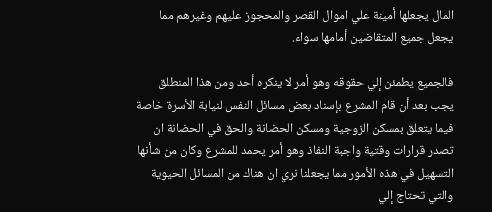المال يجعلها أمينة علي اموال القصر والمحجوز عليهم وغيرهم مما يجعل جميع المتقاضين أمامها سواء.

فالجميع يطمئن إلي حقوقه وهو أمر لا ينكره أحد ومن هذا المنطلق يجب بعد أن قام المشرع بإسناد بعض مسائل النفس لنيابة الأسرة خاصة فيما يتعلق بمسكن الزوجية ومسكن الحضانة والحق في الحضانة ان تصدر قرارات وقتية واجبة النفاذ وهو أمر يحمد للمشرع وكان من شأنها التسهيل في هذه الأمور مما يجعلنا نري ان هناك من المسائل الحيوية والتي تحتاج إلي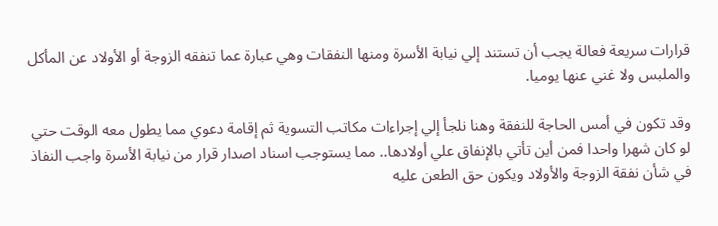قرارات سريعة فعالة يجب أن تستند إلي نيابة الأسرة ومنها النفقات وهي عبارة عما تنفقه الزوجة أو الأولاد عن المأكل والملبس ولا غني عنها يوميا.

وقد تكون في أمس الحاجة للنفقة وهنا نلجأ إلي إجراءات مكاتب التسوية ثم إقامة دعوي مما يطول معه الوقت حتي لو كان شهرا واحدا فمن أين تأتي بالإنفاق علي أولادها.. مما يستوجب اسناد اصدار قرار من نيابة الأسرة واجب النفاذ في شأن نفقة الزوجة والأولاد ويكون حق الطعن عليه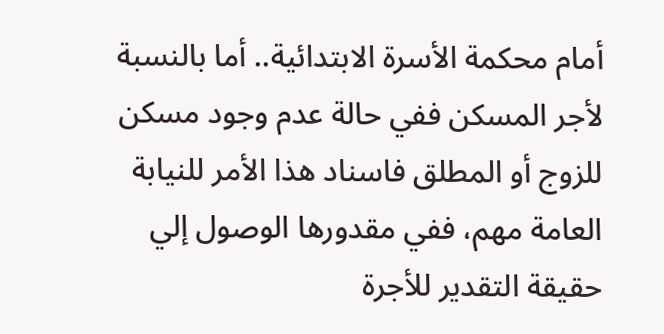أمام محكمة الأسرة الابتدائية.. أما بالنسبة لأجر المسكن ففي حالة عدم وجود مسكن للزوج أو المطلق فاسناد هذا الأمر للنيابة العامة مهم، ففي مقدورها الوصول إلي حقيقة التقدير للأجرة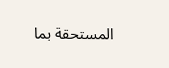المستحقة بما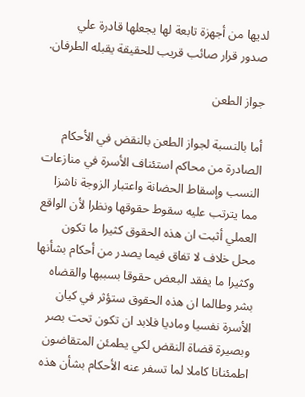لديها من أجهزة تابعة لها يجعلها قادرة علي صدور قرار صائب قريب للحقيقة يقبله الطرفان.

جواز الطعن

أما بالنسبة لجواز الطعن بالنقض في الأحكام الصادرة من محاكم استئناف الأسرة في منازعات النسب وإسقاط الحضانة واعتبار الزوجة ناشزا مما يترتب عليه سقوط حقوقها ونظرا لأن الواقع العملي أثبت ان هذه الحقوق كثيرا ما تكون محل خلاف لا تفاق فيما يصدر من أحكام بشأنها وكثيرا ما يفقد البعض حقوقا بسببها والقضاه بشر وطالما ان هذه الحقوق ستؤثر في كيان الأسرة نفسيا وماديا فلابد ان تكون تحت بصر وبصيرة قضاة النقض لكي يطمئن المتقاضون اطمئنانا كاملا لما تسفر عنه الأحكام بشأن هذه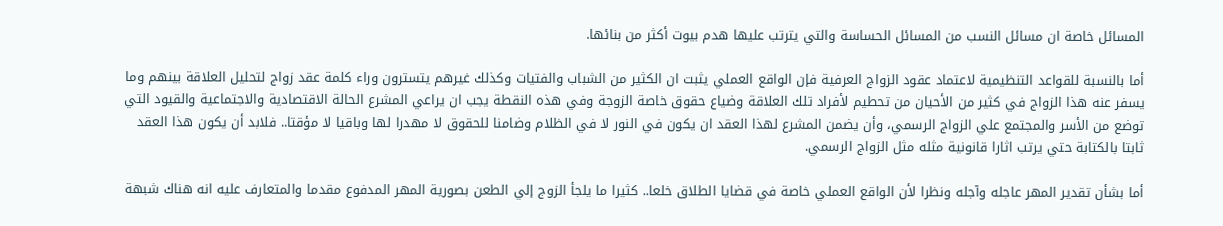المسائل خاصة ان مسائل النسب من المسائل الحساسة والتي يترتب عليها هدم بيوت أكثر من بنائها.

أما بالنسبة للقواعد التنظيمية لاعتماد عقود الزواج العرفية فإن الواقع العملي يثبت ان الكثير من الشباب والفتيات وكذلك غيرهم يتسترون وراء كلمة عقد زواج لتحليل العلاقة بينهم وما يسفر عنه هذا الزواج في كثير من الأحيان من تحطيم لأفراد تلك العلاقة وضياع حقوق خاصة الزوجة وفي هذه النقطة يجب ان يراعي المشرع الحالة الاقتصادية والاجتماعية والقيود التي توضع من الأسر والمجتمع علي الزواج الرسمي، وأن يضمن المشرع لهذا العقد ان يكون في النور لا في الظلام وضامنا للحقوق لا مهدرا لها وباقيا لا مؤقتا.. فلابد أن يكون هذا العقد ثابتا بالكتابة حتي يرتب اثارا قانونية مثله مثل الزواج الرسمي.

أما بشأن تقدير المهر عاجله وآجله ونظرا لأن الواقع العملي خاصة في قضايا الطلاق خلعا.. كثيرا ما يلجأ الزوج إلي الطعن بصورية المهر المدفوع مقدما والمتعارف عليه انه هناك شبهة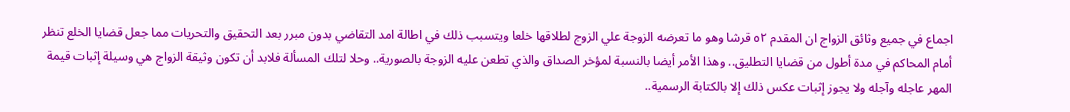اجماع في جميع وثائق الزواج ان المقدم ٥٢ قرشا وهو ما تعرضه الزوجة علي الزوج لطلاقها خلعا ويتسبب ذلك في اطالة امد التقاضي بدون مبرر بعد التحقيق والتحريات مما جعل قضايا الخلع تنظر أمام المحاكم في مدة أطول من قضايا التطليق.. وهذا الأمر أيضا بالنسبة لمؤخر الصداق والذي تطعن عليه الزوجة بالصورية.. وحلا لتلك المسألة فلابد أن تكون وثيقة الزواج هي وسيلة إثبات قيمة المهر عاجله وآجله ولا يجوز إثبات عكس ذلك إلا بالكتابة الرسمية..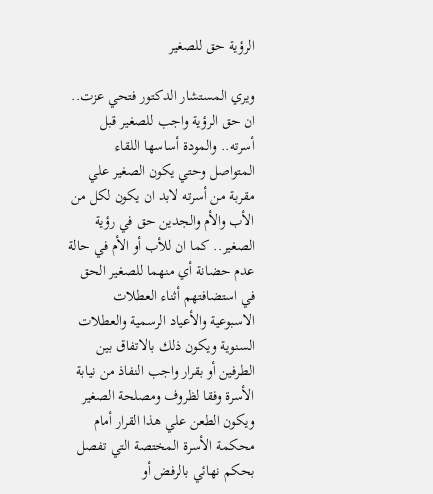الرؤية حق للصغير

ويري المستشار الدكتور فتحي عزت.. ان حق الرؤية واجب للصغير قبل أسرته.. والمودة أساسها اللقاء المتواصل وحتي يكون الصغير علي مقربة من أسرته لابد ان يكون لكل من الأب والأم والجدين حق في رؤية الصغير.. كما ان للأب أو الأم في حالة عدم حضانة أي منهما للصغير الحق في استضافتهم أثناء العطلات الاسبوعية والأعياد الرسمية والعطلات السنوية ويكون ذلك بالاتفاق بين الطرفين أو بقرار واجب النفاذ من نيابة الأسرة وفقا لظروف ومصلحة الصغير ويكون الطعن علي هذا القرار أمام محكمة الأسرة المختصة التي تفصل بحكم نهائي بالرفض أو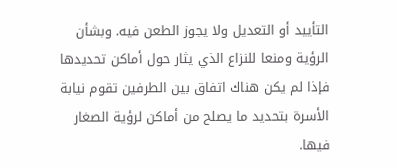التأييد أو التعديل ولا يجوز الطعن فيه. وبشأن الرؤية ومنعا للنزاع الذي يثار حول أماكن تحديدها فإذا لم يكن هناك اتفاق بين الطرفين تقوم نيابة الأسرة بتحديد ما يصلح من أماكن لرؤية الصغار فيها.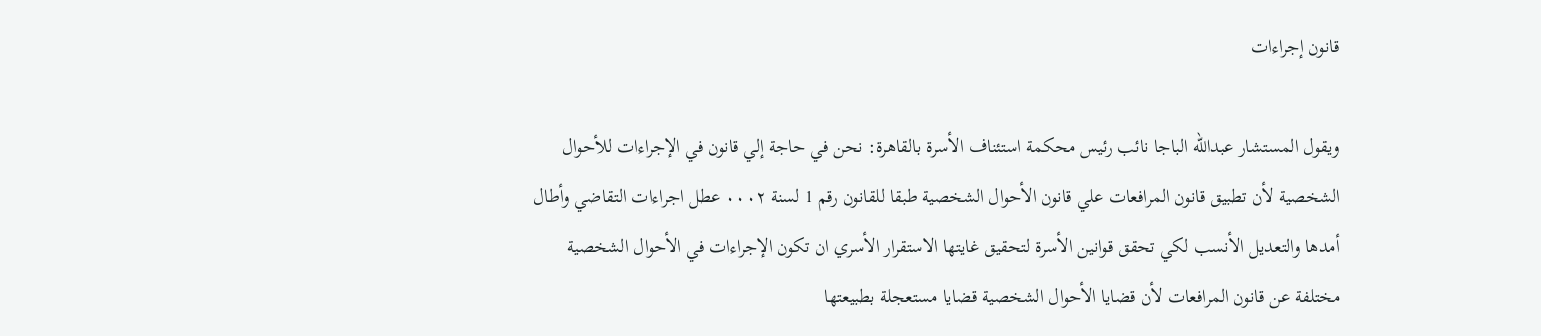قانون إجراءات

ويقول المستشار عبدالله الباجا نائب رئيس محكمة استئناف الأسرة بالقاهرة: نحن في حاجة إلي قانون في الإجراءات للأحوال الشخصية لأن تطبيق قانون المرافعات علي قانون الأحوال الشخصية طبقا للقانون رقم 1 لسنة ٠٠٠٢ عطل اجراءات التقاضي وأطال أمدها والتعديل الأنسب لكي تحقق قوانين الأسرة لتحقيق غايتها الاستقرار الأسري ان تكون الإجراءات في الأحوال الشخصية مختلفة عن قانون المرافعات لأن قضايا الأحوال الشخصية قضايا مستعجلة بطبيعتها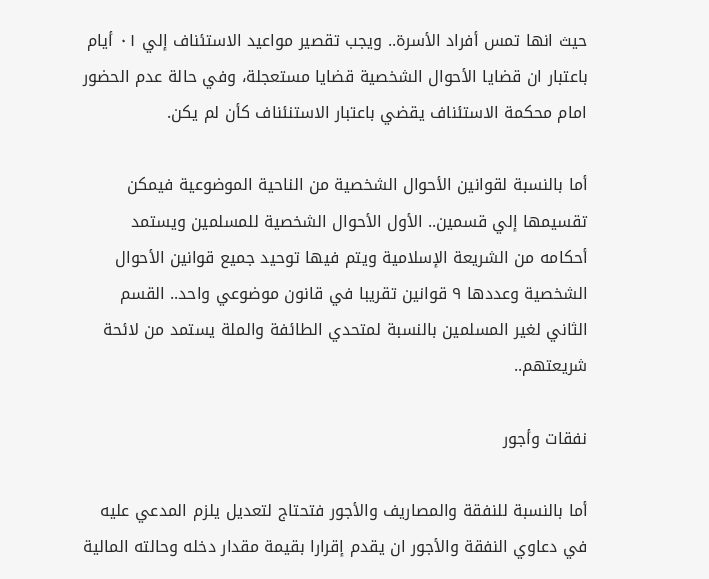حيث انها تمس أفراد الأسرة.. ويجب تقصير مواعيد الاستئناف إلي ٠١ أيام باعتبار ان قضايا الأحوال الشخصية قضايا مستعجلة، وفي حالة عدم الحضور امام محكمة الاستئناف يقضي باعتبار الاستنئناف كأن لم يكن.

أما بالنسبة لقوانين الأحوال الشخصية من الناحية الموضوعية فيمكن تقسيمها إلي قسمين.. الأول الأحوال الشخصية للمسلمين ويستمد أحكامه من الشريعة الإسلامية ويتم فيها توحيد جميع قوانين الأحوال الشخصية وعددها ٩ قوانين تقريبا في قانون موضوعي واحد.. القسم الثاني لغير المسلمين بالنسبة لمتحدي الطائفة والملة يستمد من لائحة شريعتهم..

نفقات وأجور

أما بالنسبة للنفقة والمصاريف والأجور فتحتاج لتعديل يلزم المدعي عليه في دعاوي النفقة والأجور ان يقدم إقرارا بقيمة مقدار دخله وحالته المالية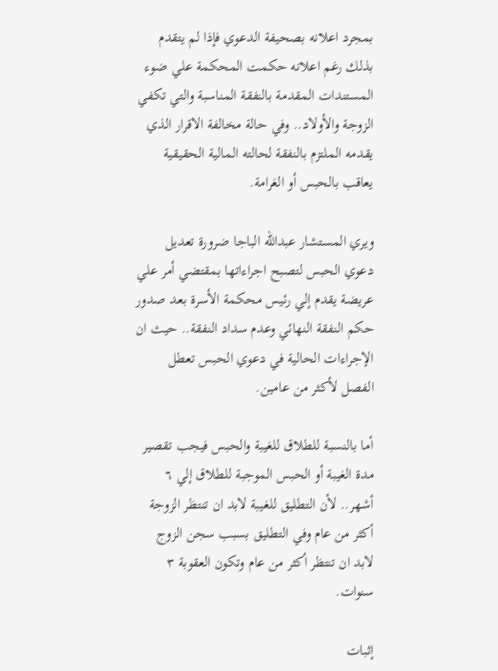بمجرد اعلانه بصحيفة الدعوي فإذا لم يتقدم بذلك رغم اعلانه حكمت المحكمة علي ضوء المستندات المقدمة بالنفقة المناسبة والتي تكفي الزوجة والأولاد.. وفي حالة مخالفة الاقرار الذي يقدمه الملتزم بالنفقة لحالته المالية الحقيقية يعاقب بالحبس أو الغرامة.

ويري المستشار عبدالله الباجا ضرورة تعديل دعوي الحبس لتصبح اجراءاتها بمقتضي أمر علي عريضة يقدم إلي رئيس محكمة الأسرة بعد صدور حكم النفقة النهائي وعدم سداد النفقة.. حيث ان الإجراءات الحالية في دعوي الحبس تعطل الفصل لأكثر من عامين.

أما بالنسبة للطلاق للغيبة والحبس فيجب تقصير مدة الغيبة أو الحبس الموجبة للطلاق إلي ٦ أشهر.. لأن التطليق للغيبة لابد ان تنتظر الزوجة أكثر من عام وفي التطليق بسبب سجن الزوج لابد ان تنتظر أكثر من عام وتكون العقوبة ٣ سنوات.

إثبات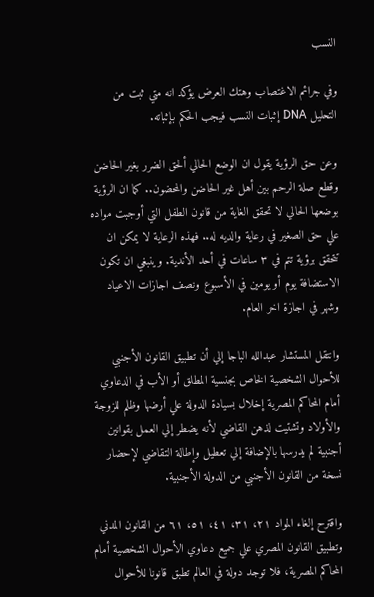النسب

وفي جرائم الاغتصاب وهتك العرض يؤكد انه متي ثبت من التحليل DNA إثبات النسب فيجب الحكم بإثباته.

وعن حق الرؤية يقول ان الوضع الحالي ألحق الضرر بغير الحاضن وقطع صلة الرحم بين أهل غير الحاضن والمحضون.. كما ان الرؤية بوضعها الحالي لا تحقق الغاية من قانون الطفل التي أوجبت مواده علي حق الصغير في رعاية والديه له.. فهذه الرعاية لا يمكن ان تتحقق برؤية تتم في ٣ ساعات في أحد الأندية. وينبغي ان تكون الاستضافة يوم أو يومين في الأسبوع ونصف اجازات الاعياد وشهر في اجازة اخر العام.

وانتقل المستشار عبدالله الباجا إلي أن تطبيق القانون الأجنبي للأحوال الشخصية الخاص بجنسية المطلق أو الأب في الدعاوي أمام المحاكم المصرية إخلال بسيادة الدولة علي أرضها وظلم للزوجة والأولاد وتشتيت لذهن القاضي لأنه يضطر إلي العمل بقوانين أجنبية لم يدرسها بالإضافة إلي تعطيل وإطالة التقاضي لإحضار نسخة من القانون الأجنبي من الدولة الأجنبية.

واقترح إلغاء المواد ٢١، ٣١، ٤١، ٥١، ٦١ من القانون المدني وتطبيق القانون المصري علي جميع دعاوي الأحوال الشخصية أمام المحاكم المصرية، فلا توجد دولة في العالم تطبق قانونا للأحوال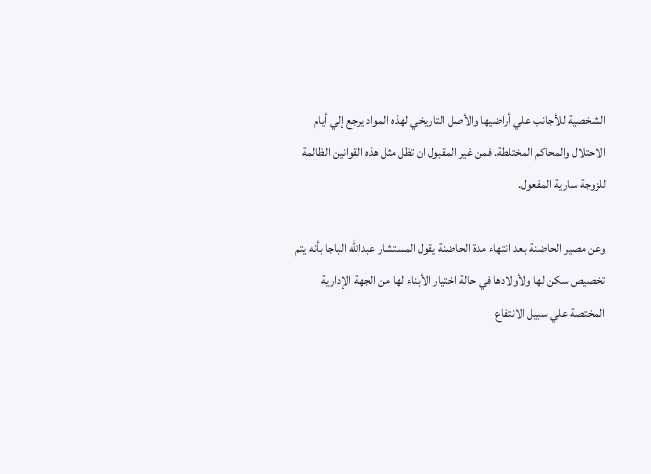الشخصية للأجانب علي أراضيها والأصل التاريخي لهذه المواد يرجع إلي أيام الاحتلال والمحاكم المختلطة. فمن غير المقبول ان تظل مثل هذه القوانين الظالمة للزوجة سارية المفعول.

وعن مصير الحاضنة بعد انتهاء مدة الحاضنة يقول المستشار عبدالله الباجا بأنه يتم تخصيص سكن لها ولأولادها في حالة اختيار الأبناء لها من الجهة الإدارية المختصة علي سبيل الانتفاع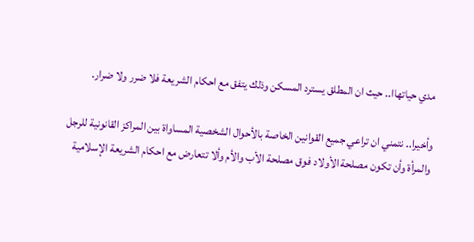مدي حياتهاا.. حيث ان المطلق يسترد المسكن وذلك يتفق مع احكام الشريعة فلا ضرر ولا ضرار.

وأخيرا.. نتمني ان تراعي جميع القوانين الخاصة بالأحوال الشخصية المساواة بين المراكز القانونية للرجل والمرأة وأن تكون مصلحة الأولاد فوق مصلحة الأب والأم وألا تتعارض مع احكام الشريعة الإسلامية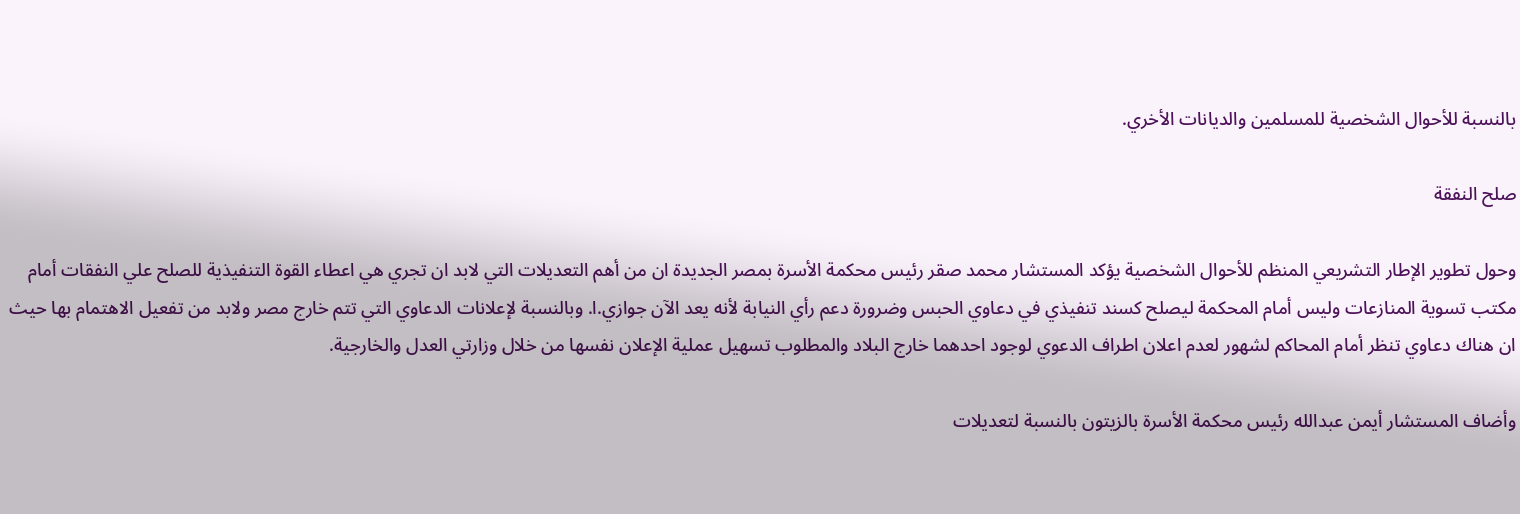بالنسبة للأحوال الشخصية للمسلمين والديانات الأخري.

صلح النفقة

وحول تطوير الإطار التشريعي المنظم للأحوال الشخصية يؤكد المستشار محمد صقر رئيس محكمة الأسرة بمصر الجديدة ان من أهم التعديلات التي لابد ان تجري هي اعطاء القوة التنفيذية للصلح علي النفقات أمام مكتب تسوية المنازعات وليس أمام المحكمة ليصلح كسند تنفيذي في دعاوي الحبس وضرورة دعم رأي النيابة لأنه يعد الآن جوازي.ا. وبالنسبة لإعلانات الدعاوي التي تتم خارج مصر ولابد من تفعيل الاهتمام بها حيث ان هناك دعاوي تنظر أمام المحاكم لشهور لعدم اعلان اطراف الدعوي لوجود احدهما خارج البلاد والمطلوب تسهيل عملية الإعلان نفسها من خلال وزارتي العدل والخارجية.

وأضاف المستشار أيمن عبدالله رئيس محكمة الأسرة بالزيتون بالنسبة لتعديلات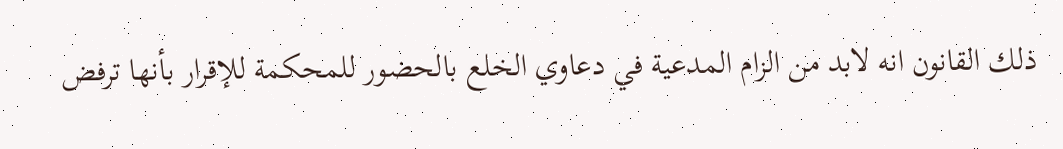ذلك القانون انه لابد من الزام المدعية في دعاوي الخلع بالحضور للمحكمة للإقرار بأنها ترفض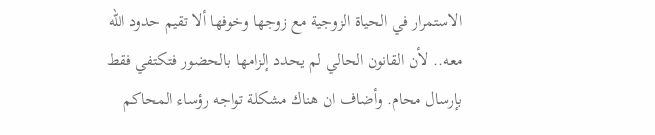الاستمرار في الحياة الزوجية مع زوجها وخوفها ألا تقيم حدود الله معه.. لأن القانون الحالي لم يحدد إلزامها بالحضور فتكتفي فقط بإرسال محام. وأضاف ان هناك مشكلة تواجه رؤساء المحاكم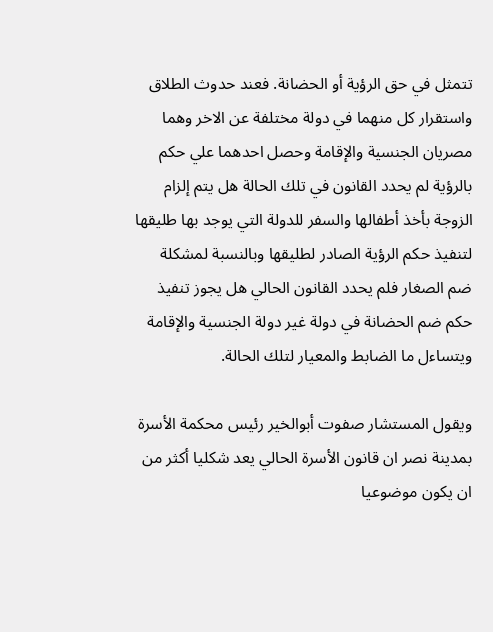تتمثل في حق الرؤية أو الحضانة. فعند حدوث الطلاق واستقرار كل منهما في دولة مختلفة عن الاخر وهما مصريان الجنسية والإقامة وحصل احدهما علي حكم بالرؤية لم يحدد القانون في تلك الحالة هل يتم إلزام الزوجة بأخذ أطفالها والسفر للدولة التي يوجد بها طليقها لتنفيذ حكم الرؤية الصادر لطليقها وبالنسبة لمشكلة ضم الصغار فلم يحدد القانون الحالي هل يجوز تنفيذ حكم ضم الحضانة في دولة غير دولة الجنسية والإقامة ويتساءل ما الضابط والمعيار لتلك الحالة.

ويقول المستشار صفوت أبوالخير رئيس محكمة الأسرة بمدينة نصر ان قانون الأسرة الحالي يعد شكليا أكثر من ان يكون موضوعيا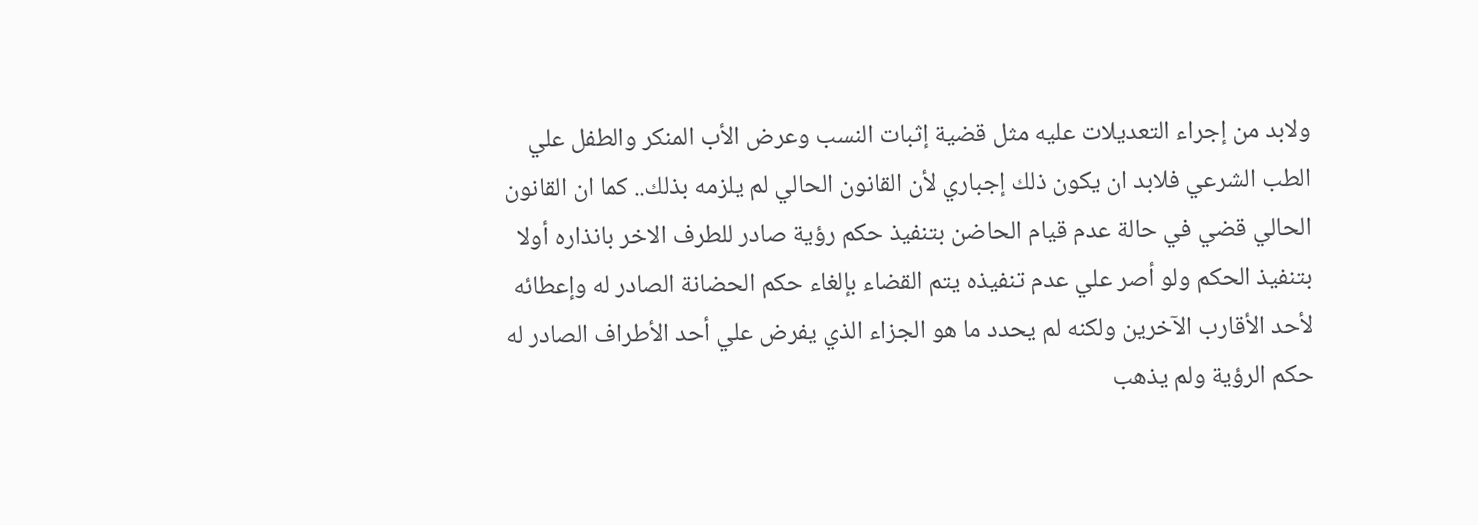ولابد من إجراء التعديلات عليه مثل قضية إثبات النسب وعرض الأب المنكر والطفل علي الطب الشرعي فلابد ان يكون ذلك إجباري لأن القانون الحالي لم يلزمه بذلك.. كما ان القانون الحالي قضي في حالة عدم قيام الحاضن بتنفيذ حكم رؤية صادر للطرف الاخر بانذاره أولا بتنفيذ الحكم ولو أصر علي عدم تنفيذه يتم القضاء بإلغاء حكم الحضانة الصادر له وإعطائه لأحد الأقارب الآخرين ولكنه لم يحدد ما هو الجزاء الذي يفرض علي أحد الأطراف الصادر له حكم الرؤية ولم يذهب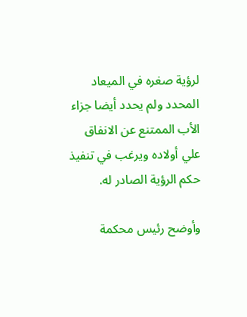لرؤية صغره في الميعاد المحدد ولم يحدد أيضا جزاء الأب الممتنع عن الانفاق علي أولاده ويرغب في تنفيذ حكم الرؤية الصادر له.

وأوضح رئيس محكمة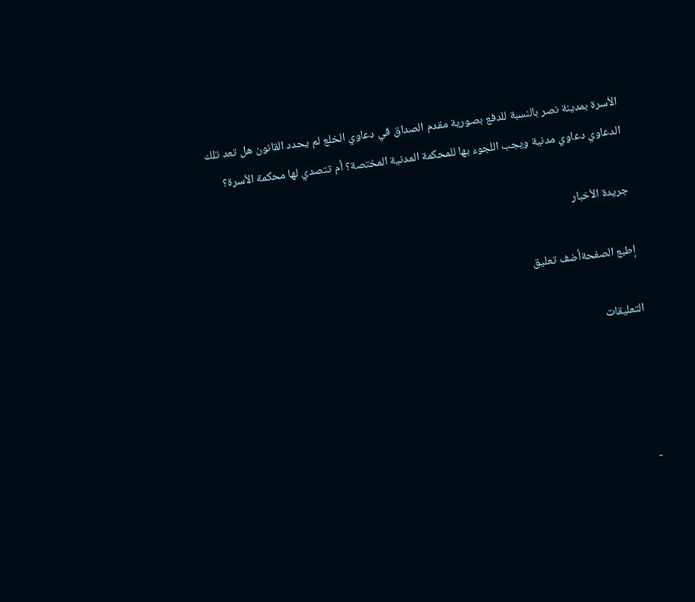الأسرة بمدينة نصر بالنسبة للدفع بصورية مقدم الصداق في دعاوي الخلع لم يحدد القانون هل تعد تلك الدعاوي دعاوي مدنية ويجب اللجوء بها للمحكمة المدنية المختصة؟ أم تتصدي لها محكمة الأسرة؟

جريدة الأخبار

إطبع الصفحةأضف تعليق

التعليقات




-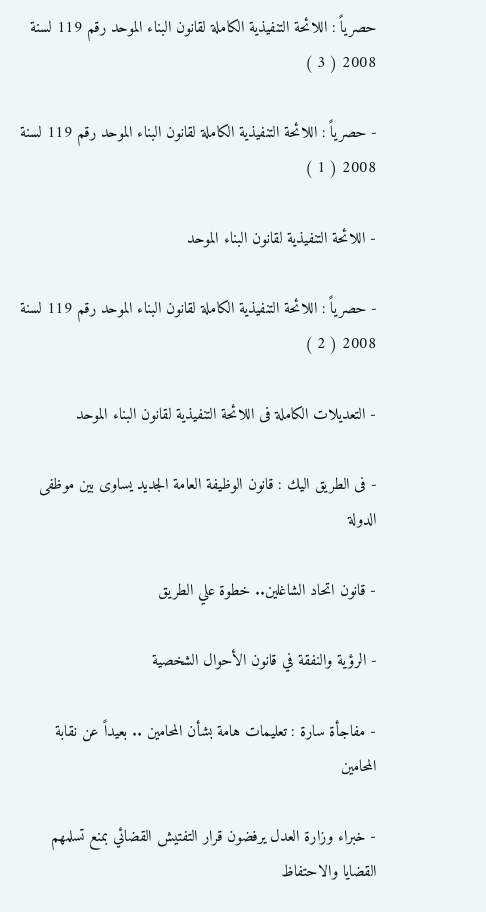حصرياً : اللائحة التنفيذية الكاملة لقانون البناء الموحد رقم 119 لسنة 2008 ( 3 )

- حصرياً : اللائحة التنفيذية الكاملة لقانون البناء الموحد رقم 119 لسنة 2008 ( 1 )

- اللائحة التنفيذية لقانون البناء الموحد

- حصرياً : اللائحة التنفيذية الكاملة لقانون البناء الموحد رقم 119 لسنة 2008 ( 2 )

- التعديلات الكاملة فى اللائحة التنفيذية لقانون البناء الموحد

- فى الطريق اليك : قانون الوظيفة العامة الجديد يساوى بين موظفى الدولة

- قانون اتحاد الشاغلين.. خطوة علي الطريق

- الرؤية والنفقة في قانون الأحوال الشخصية

- مفاجأة سارة : تعليمات هامة بشأن المحامين .. بعيداً عن نقابة المحامين

- خبراء وزارة العدل يرفضون قرار التفتيش القضائي بمنع تسلمهم القضايا والاحتفاظ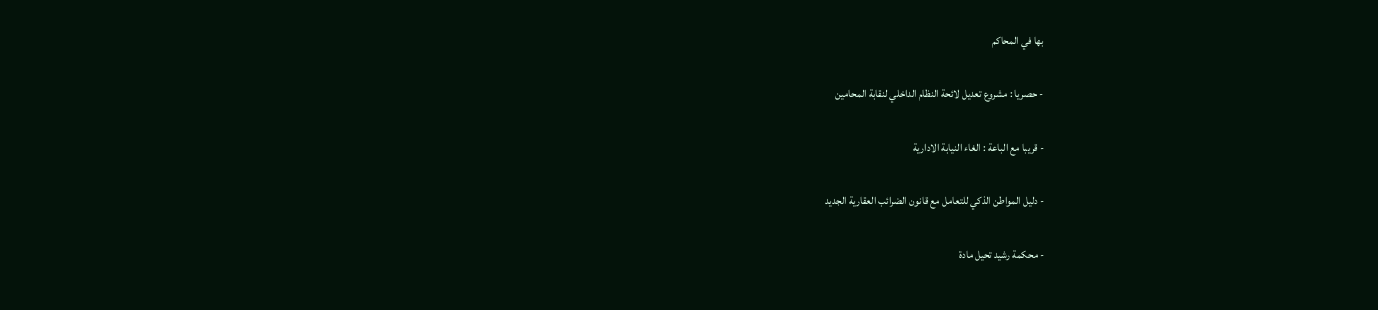بها في المحاكم

- حصريا : مشروع تعديل لائحة النظام الداخلي لنقابة المحامين

- قريبا مع الباعة : الغاء النيابة الادارية

- دليل المواطن الذكي للتعامل مع قانون الضرائب العقارية الجديد

- محكمة رشيد تحيل مادة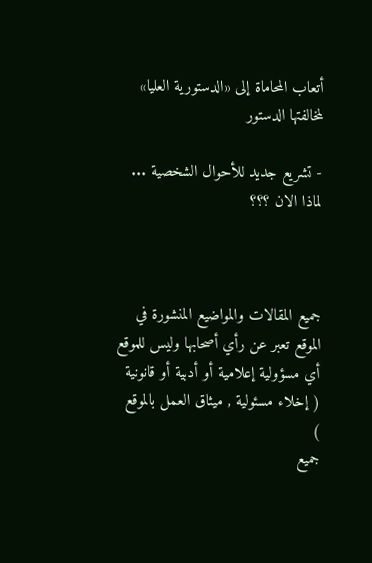أتعاب المحاماة إلى «الدستورية العليا» لمخالفتها الدستور

- تشريع جديد للأحوال الشخصية ... لماذا الان ؟؟؟



جميع المقالات والمواضيع المنشورة في الموقع تعبر عن رأي أصحابها وليس للموقع أي مسؤولية إعلامية أو أدبية أو قانونية ( إخلاء مسئولية , ميثاق العمل بالموقع )
جميع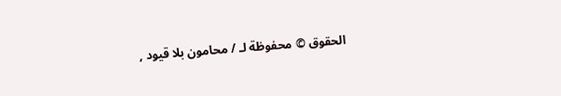الحقوق © محفوظة لـ / محامون بلا قيود ,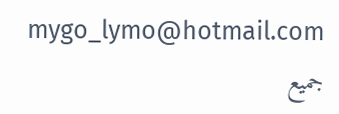mygo_lymo@hotmail.com
جميع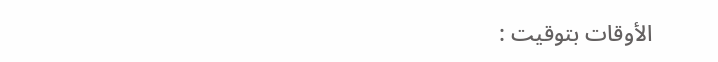الأوقات بتوقيت :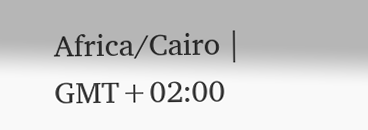Africa/Cairo | GMT+02:00